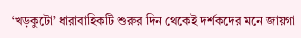‘খড়কুটো’ ধারাবাহিকটি শুরুর দিন থেকেই দর্শকদের মনে জায়গা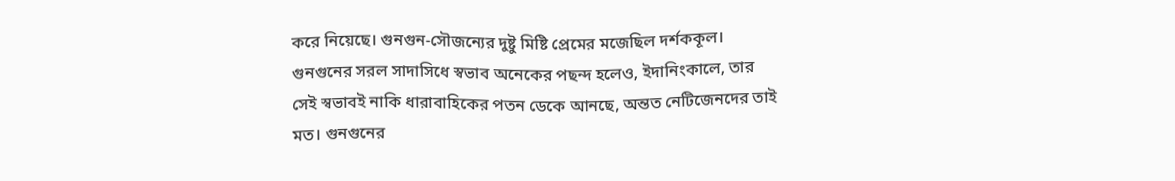করে নিয়েছে। গুনগুন-সৌজন্যের দুষ্টু মিষ্টি প্রেমের মজেছিল দর্শককূল। গুনগুনের সরল সাদাসিধে স্বভাব অনেকের পছন্দ হলেও, ইদানিংকালে, তার সেই স্বভাবই নাকি ধারাবাহিকের পতন ডেকে আনছে, অন্তত নেটিজেনদের তাই মত। গুনগুনের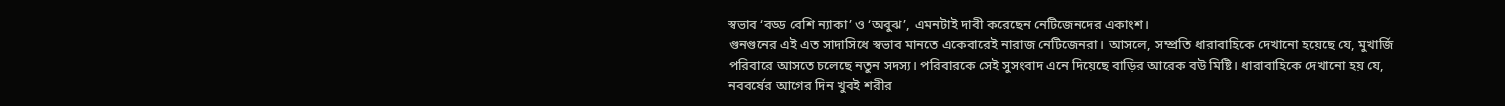স্বভাব ‘বড্ড বেশি ন্যাকা’ ও ‘অবুঝ’, এমনটাই দাবী করেছেন নেটিজেনদের একাংশ।
গুনগুনের এই এত সাদাসিধে স্বভাব মানতে একেবারেই নারাজ নেটিজেনরা। আসলে, সম্প্রতি ধারাবাহিকে দেখানো হয়েছে যে, মুখার্জি পরিবারে আসতে চলেছে নতুন সদস্য। পরিবারকে সেই সুসংবাদ এনে দিয়েছে বাড়ির আরেক বউ মিষ্টি। ধারাবাহিকে দেখানো হয় যে, নববর্ষের আগের দিন খুবই শরীর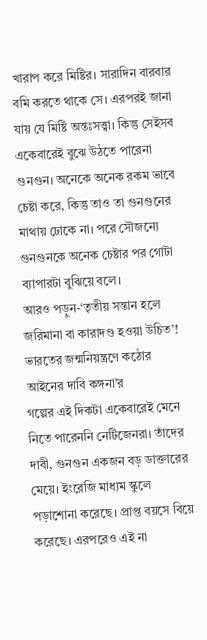খারাপ করে মিষ্টির। সারাদিন বারবার বমি করতে থাকে সে। এরপরই জানা যায় যে মিষ্টি অন্তঃসত্ত্বা। কিন্তু সেইসব একেবারেই বুঝে উঠতে পারেনা গুনগুন। অনেকে অনেক রকম ভাবে চেষ্টা করে, কিন্তু তাও তা গুনগুনের মাথায় ঢোকে না। পরে সৌজন্যে গুনগুনকে অনেক চেষ্টার পর গোটা ব্যাপারটা বুঝিয়ে বলে।
আরও পড়ুন-‘তৃতীয় সন্তান হলে জরিমানা বা কারাদণ্ড হওয়া উচিত’! ভারতের জন্মনিয়ন্ত্রণে কঠোর আইনের দাবি কঙ্গনা’র
গল্পের এই দিকটা একেবারেই মেনে নিতে পারেননি নেটিজেনরা। তাঁদের দাবী, গুনগুন একজন বড় ডাক্তারের মেয়ে। ইংরেজি মাধ্যম স্কুলে পড়াশোনা করেছে। প্রাপ্ত বয়সে বিয়ে করেছে। এরপরেও এই না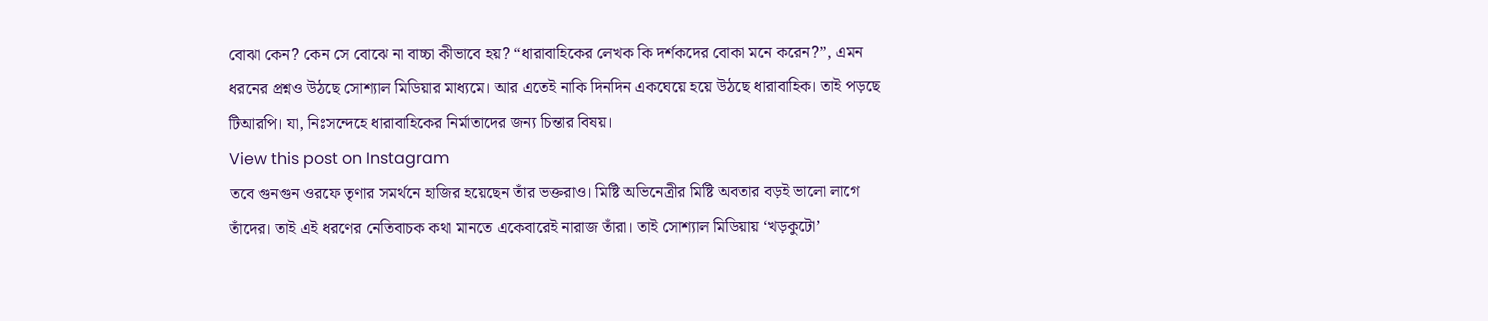বোঝা কেন? কেন সে বোঝে না বাচ্চা কীভাবে হয়? “ধারাবাহিকের লেখক কি দর্শকদের বোকা মনে করেন?”, এমন ধরনের প্রশ্নও উঠছে সোশ্যাল মিডিয়ার মাধ্যমে। আর এতেই নাকি দিনদিন একঘেয়ে হয়ে উঠছে ধারাবাহিক। তাই পড়ছে টিআরপি। যা, নিঃসন্দেহে ধারাবাহিকের নির্মাতাদের জন্য চিন্তার বিষয়।
View this post on Instagram
তবে গুনগুন ওরফে তৃণার সমর্থনে হাজির হয়েছেন তাঁর ভক্তরাও। মিষ্টি অভিনেত্রীর মিষ্টি অবতার বড়ই ভালো লাগে তাঁদের। তাই এই ধরণের নেতিবাচক কথা মানতে একেবারেই নারাজ তাঁরা। তাই সোশ্যাল মিডিয়ায় ‘খড়কুটো’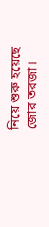নিয়ে শুরু হয়েছে জোর তরজা।